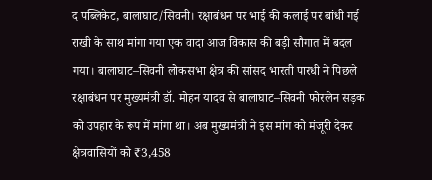द पब्लिकेट, बालाघाट/सिवनी। रक्षाबंधन पर भाई की कलाई पर बांधी गई राखी के साथ मांगा गया एक वादा आज विकास की बड़ी सौगात में बदल गया। बालाघाट–सिवनी लोकसभा क्षेत्र की सांसद भारती पारधी ने पिछले रक्षाबंधन पर मुख्यमंत्री डॉ. मोहन यादव से बालाघाट–सिवनी फोरलेन सड़क को उपहार के रूप में मांगा था। अब मुख्यमंत्री ने इस मांग को मंजूरी देकर क्षेत्रवासियों को ₹3,458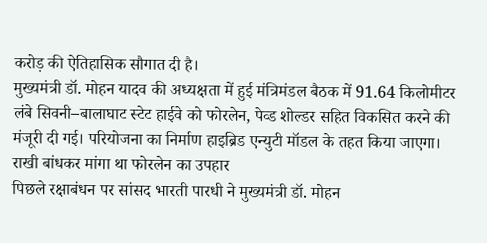करोड़ की ऐतिहासिक सौगात दी है।
मुख्यमंत्री डॉ. मोहन यादव की अध्यक्षता में हुई मंत्रिमंडल बैठक में 91.64 किलोमीटर लंबे सिवनी–बालाघाट स्टेट हाईवे को फोरलेन, पेव्ड शोल्डर सहित विकसित करने की मंजूरी दी गई। परियोजना का निर्माण हाइब्रिड एन्युटी मॉडल के तहत किया जाएगा।
राखी बांधकर मांगा था फोरलेन का उपहार
पिछले रक्षाबंधन पर सांसद भारती पारधी ने मुख्यमंत्री डॉ. मोहन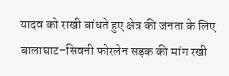यादव को राखी बांधते हुए क्षेत्र की जनता के लिए बालाघाट–सिवनी फोरलेन सड़क की मांग रखी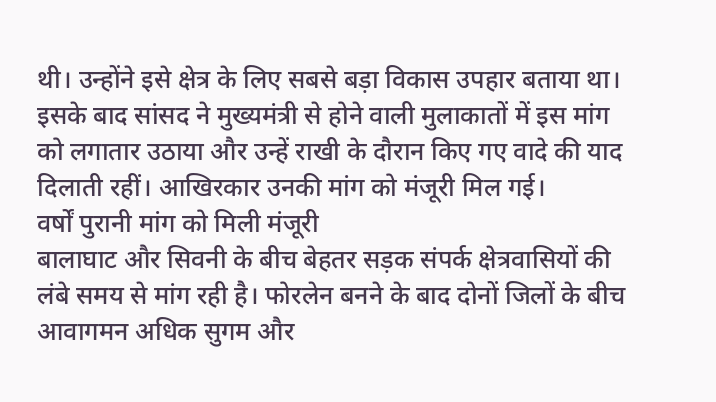थी। उन्होंने इसे क्षेत्र के लिए सबसे बड़ा विकास उपहार बताया था।
इसके बाद सांसद ने मुख्यमंत्री से होने वाली मुलाकातों में इस मांग को लगातार उठाया और उन्हें राखी के दौरान किए गए वादे की याद दिलाती रहीं। आखिरकार उनकी मांग को मंजूरी मिल गई।
वर्षों पुरानी मांग को मिली मंजूरी
बालाघाट और सिवनी के बीच बेहतर सड़क संपर्क क्षेत्रवासियों की लंबे समय से मांग रही है। फोरलेन बनने के बाद दोनों जिलों के बीच आवागमन अधिक सुगम और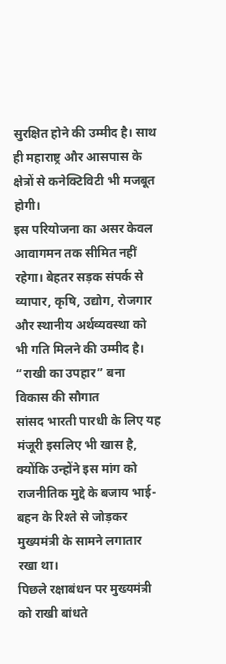सुरक्षित होने की उम्मीद है। साथ ही महाराष्ट्र और आसपास के क्षेत्रों से कनेक्टिविटी भी मजबूत होगी।
इस परियोजना का असर केवल आवागमन तक सीमित नहीं रहेगा। बेहतर सड़क संपर्क से व्यापार, कृषि, उद्योग, रोजगार और स्थानीय अर्थव्यवस्था को भी गति मिलने की उम्मीद है।
“राखी का उपहार” बना विकास की सौगात
सांसद भारती पारधी के लिए यह मंजूरी इसलिए भी खास है, क्योंकि उन्होंने इस मांग को राजनीतिक मुद्दे के बजाय भाई-बहन के रिश्ते से जोड़कर मुख्यमंत्री के सामने लगातार रखा था।
पिछले रक्षाबंधन पर मुख्यमंत्री को राखी बांधते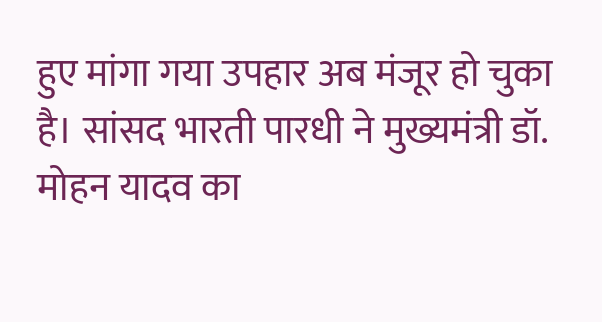हुए मांगा गया उपहार अब मंजूर हो चुका है। सांसद भारती पारधी ने मुख्यमंत्री डॉ. मोहन यादव का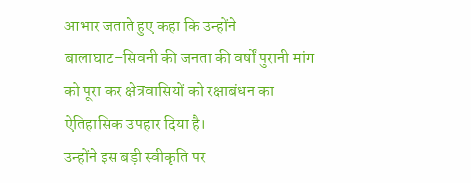आभार जताते हुए कहा कि उन्होंने बालाघाट–सिवनी की जनता की वर्षों पुरानी मांग को पूरा कर क्षेत्रवासियों को रक्षाबंधन का ऐतिहासिक उपहार दिया है।
उन्होंने इस बड़ी स्वीकृति पर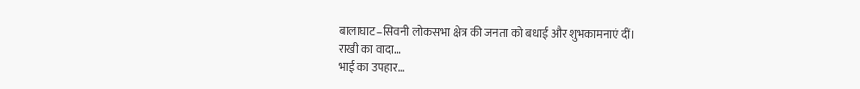बालाघाट–सिवनी लोकसभा क्षेत्र की जनता को बधाई और शुभकामनाएं दीं।
राखी का वादा…
भाई का उपहार…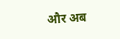और अब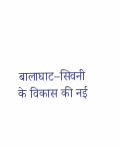बालाघाट–सिवनी के विकास की नई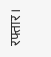रफ्तार।